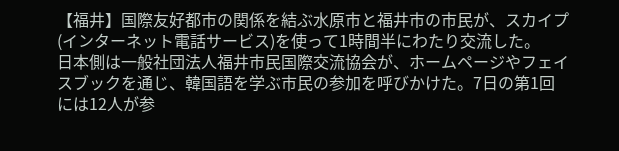【福井】国際友好都市の関係を結ぶ水原市と福井市の市民が、スカイプ(インターネット電話サービス)を使って1時間半にわたり交流した。
日本側は一般社団法人福井市民国際交流協会が、ホームページやフェイスブックを通じ、韓国語を学ぶ市民の参加を呼びかけた。7日の第1回には12人が参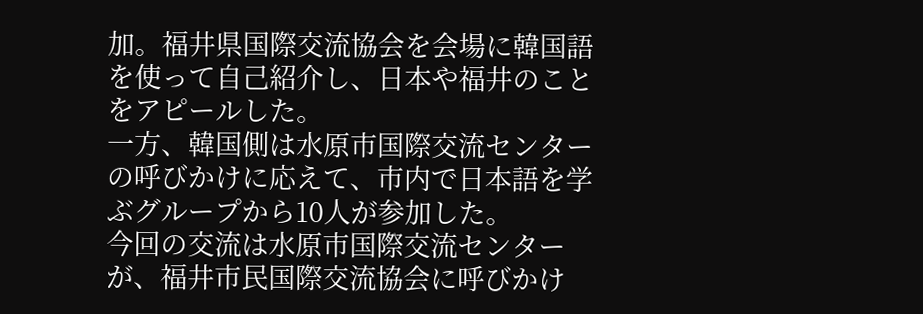加。福井県国際交流協会を会場に韓国語を使って自己紹介し、日本や福井のことをアピールした。
一方、韓国側は水原市国際交流センターの呼びかけに応えて、市内で日本語を学ぶグループから10人が参加した。
今回の交流は水原市国際交流センターが、福井市民国際交流協会に呼びかけ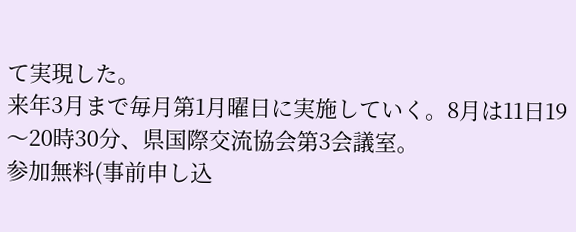て実現した。
来年3月まで毎月第1月曜日に実施していく。8月は11日19〜20時30分、県国際交流協会第3会議室。
参加無料(事前申し込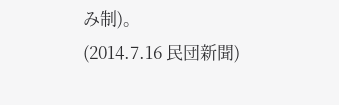み制)。
(2014.7.16 民団新聞)